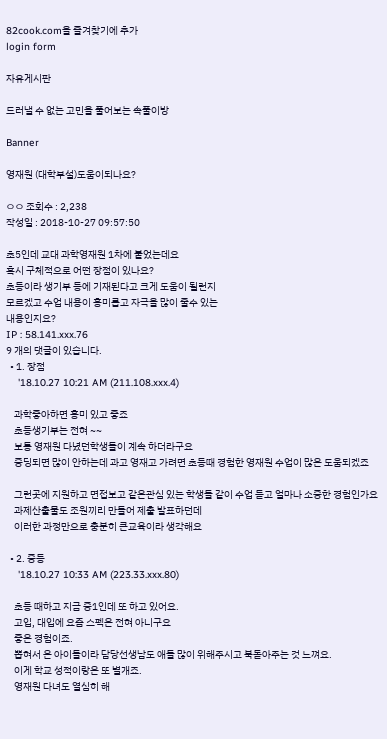82cook.com을 즐겨찾기에 추가
login form

자유게시판

드러낼 수 없는 고민을 풀어보는 속풀이방

Banner

영재원 (대학부설)도움이되나요?

ㅇㅇ 조회수 : 2,238
작성일 : 2018-10-27 09:57:50

초5인데 교대 과학영재원 1차에 붙었는데요
혹시 구체적으로 어떤 장점이 있나요?
초등이라 생기부 등에 기재된다고 크게 도움이 될런지
모르겠고 수업 내용이 흥미롭고 자극을 많이 줄수 있는
내용인지요?
IP : 58.141.xxx.76
9 개의 댓글이 있습니다.
  • 1. 장점
    '18.10.27 10:21 AM (211.108.xxx.4)

    과학좋아하면 흥미 있고 좋죠
    초등생기부는 전혀 ~~
    보통 영재원 다녔던학생들이 계속 하더라구요
    중딩되면 많이 안하는데 과고 영재고 가려면 초등때 경험한 영재원 수업이 많은 도움되겠죠

    그런곳에 지원하고 면접보고 같은관심 있는 학생들 같이 수업 듣고 얼마나 소중한 경험인가요
    과제산출물도 조원끼리 만들어 제출 발표하던데
    이러한 과정만으로 충분히 큰교육이라 생각해요

  • 2. 중등
    '18.10.27 10:33 AM (223.33.xxx.80)

    초등 때하고 지금 중1인데 또 하고 있어요.
    고입, 대입에 요즘 스펙은 전혀 아니구요
    좋은 경험이죠.
    뽑혀서 온 아이들이라 담당선생남도 애들 많이 위해주시고 북돋아주는 것 느껴요.
    이게 학교 성적이랑은 또 별개죠.
    영재원 다녀도 열심히 해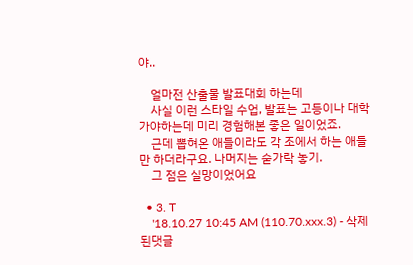야..

    얼마전 산출물 발표대회 하는데
    사실 이런 스타일 수업, 발표는 고등이나 대학가야하는데 미리 경험해본 좋은 일이었죠.
    근데 뽑혀온 애들이라도 각 조에서 하는 애들만 하더라구요. 나머지는 숟가락 놓기.
    그 점은 실망이었어요

  • 3. T
    '18.10.27 10:45 AM (110.70.xxx.3) - 삭제된댓글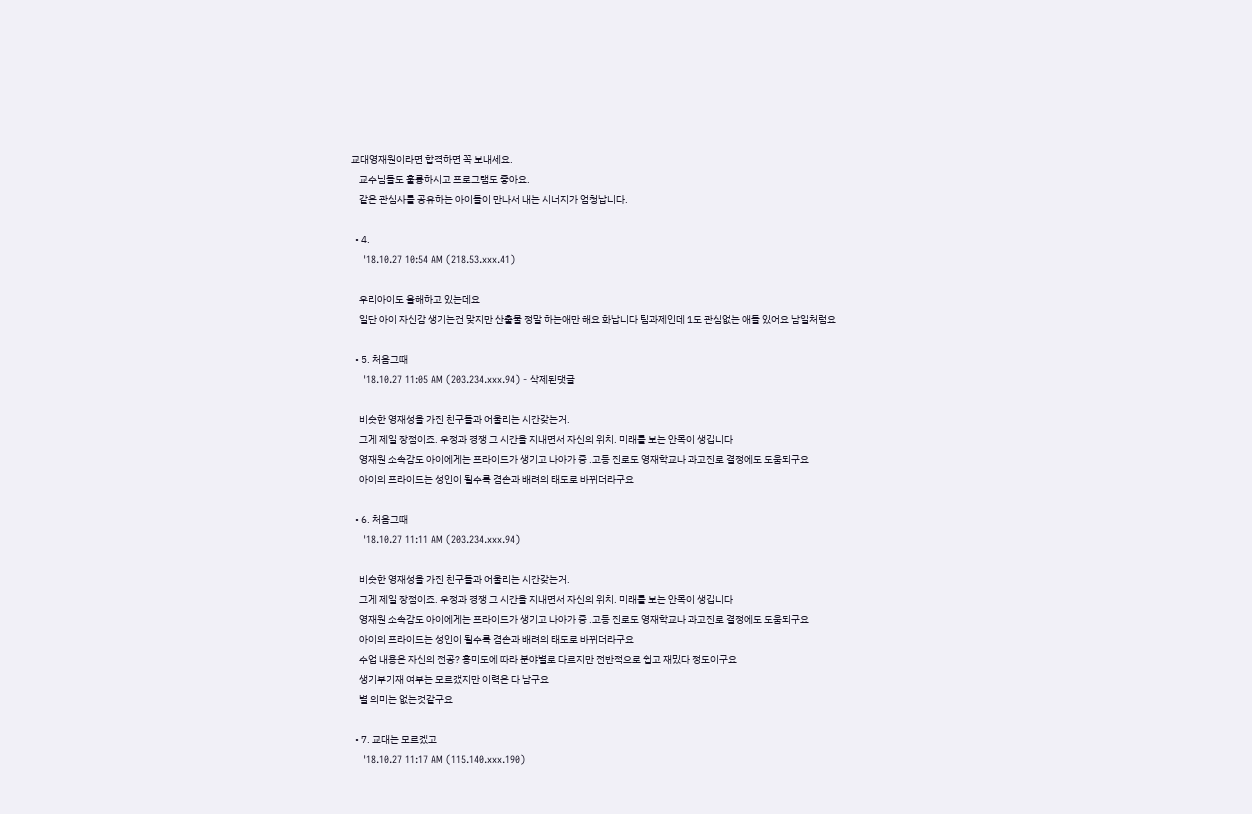교대영재원이라면 합격하면 꼭 보내세요.
    교수님들도 훌륭하시고 프로그램도 좋아요.
    같은 관심사를 공유하는 아이들이 만나서 내는 시너지가 엄청납니다.

  • 4.
    '18.10.27 10:54 AM (218.53.xxx.41)

    우리아이도 올해하고 있는데요
    일단 아이 자신감 생기는건 맞지만 산출물 정말 하는애만 해요 화납니다 팀과제인데 1도 관심없는 애들 있어요 남일처럼요

  • 5. 처음그때
    '18.10.27 11:05 AM (203.234.xxx.94) - 삭제된댓글

    비슷한 영재성을 가진 친구들과 어울리는 시간갖는거.
    그게 제일 장점이죠. 우정과 경쟁 그 시간을 지내면서 자신의 위치. 미래를 보는 안목이 생깁니다
    영재원 소속감도 아이에게는 프라이드가 생기고 나아가 중 .고등 진로도 영재학교나 과고진로 결정에도 도움되구요
    아이의 프라이드는 성인이 될수록 겸손과 배려의 태도로 바뀌더라구요

  • 6. 처음그때
    '18.10.27 11:11 AM (203.234.xxx.94)

    비슷한 영재성을 가진 친구들과 어울리는 시간갖는거.
    그게 제일 장점이죠. 우정과 경쟁 그 시간을 지내면서 자신의 위치. 미래를 보는 안목이 생깁니다
    영재원 소속감도 아이에게는 프라이드가 생기고 나아가 중 .고등 진로도 영재학교나 과고진로 결정에도 도움되구요
    아이의 프라이드는 성인이 될수록 겸손과 배려의 태도로 바뀌더라구요
    수업 내용은 자신의 전공? 흥미도에 따라 분야별로 다르지만 전반적으로 쉽고 재밌다 정도이구요
    생기부기재 여부는 모르갰지만 이력은 다 남구요
    별 의미는 없는것같구요

  • 7. 교대는 모르겠고
    '18.10.27 11:17 AM (115.140.xxx.190)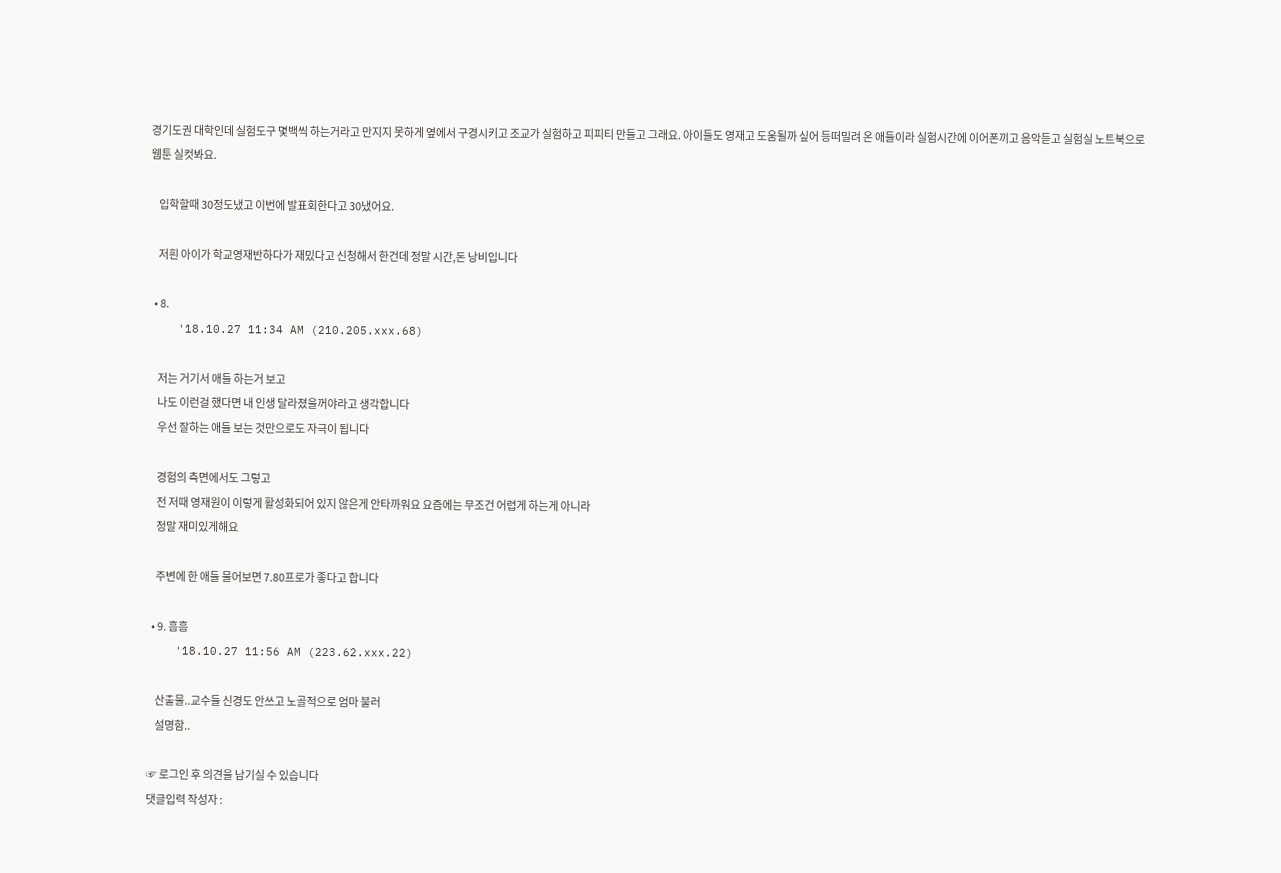경기도권 대학인데 실험도구 몇백씩 하는거라고 만지지 못하게 옆에서 구경시키고 조교가 실험하고 피피티 만들고 그래요. 아이들도 영재고 도움될까 싶어 등떠밀려 온 애들이라 실험시간에 이어폰끼고 음악듣고 실험실 노트북으로 웹툰 실컷봐요.

    입학할때 30정도냈고 이번에 발표회한다고 30냈어요.

    저흰 아이가 학교영재반하다가 재밌다고 신청해서 한건데 정말 시간,돈 낭비입니다

  • 8.
    '18.10.27 11:34 AM (210.205.xxx.68)

    저는 거기서 애들 하는거 보고
    나도 이런걸 했다면 내 인생 달라졌을꺼야라고 생각합니다
    우선 잘하는 애들 보는 것만으로도 자극이 됩니다

    경험의 측면에서도 그렇고
    전 저때 영재원이 이렇게 활성화되어 있지 않은게 안타까워요 요즘에는 무조건 어렵게 하는게 아니라
    정말 재미있게해요

    주변에 한 애들 물어보면 7.80프로가 좋다고 합니다

  • 9. 흠흠
    '18.10.27 11:56 AM (223.62.xxx.22)

    산출물..교수들 신경도 안쓰고 노골적으로 엄마 불러
    설명함..

☞ 로그인 후 의견을 남기실 수 있습니다
댓글입력 작성자 :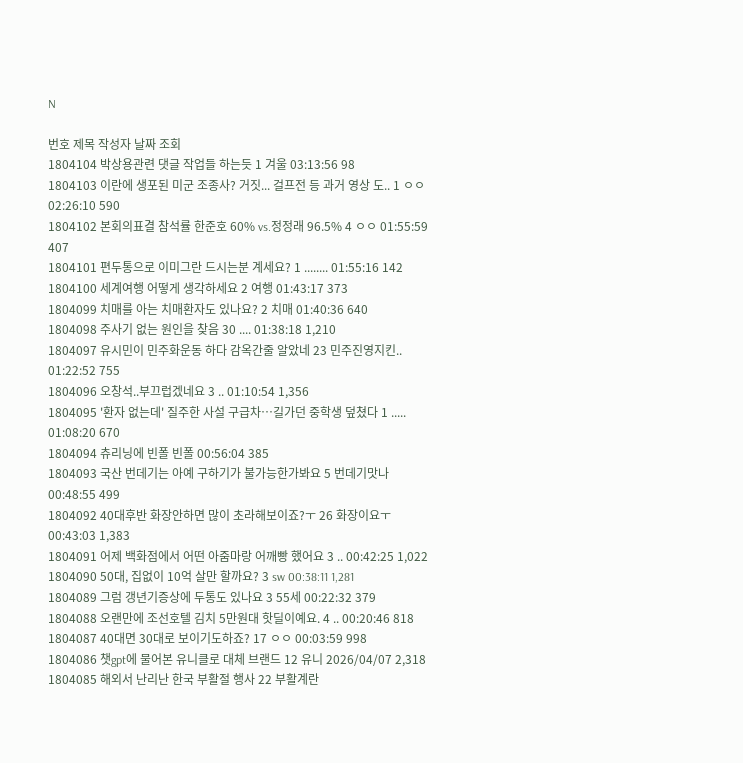N

번호 제목 작성자 날짜 조회
1804104 박상용관련 댓글 작업들 하는듯 1 겨울 03:13:56 98
1804103 이란에 생포된 미군 조종사? 거짓... 걸프전 등 과거 영상 도.. 1 ㅇㅇ 02:26:10 590
1804102 본회의표결 참석률 한준호 60% vs.정정래 96.5% 4 ㅇㅇ 01:55:59 407
1804101 편두통으로 이미그란 드시는분 계세요? 1 ........ 01:55:16 142
1804100 세계여행 어떻게 생각하세요 2 여행 01:43:17 373
1804099 치매를 아는 치매환자도 있나요? 2 치매 01:40:36 640
1804098 주사기 없는 원인을 찾음 30 .... 01:38:18 1,210
1804097 유시민이 민주화운동 하다 감옥간줄 알았네 23 민주진영지킨.. 01:22:52 755
1804096 오창석..부끄럽겠네요 3 .. 01:10:54 1,356
1804095 '환자 없는데' 질주한 사설 구급차…길가던 중학생 덮쳤다 1 ..... 01:08:20 670
1804094 츄리닝에 빈폴 빈폴 00:56:04 385
1804093 국산 번데기는 아예 구하기가 불가능한가봐요 5 번데기맛나 00:48:55 499
1804092 40대후반 화장안하면 많이 초라해보이죠?ㅜ 26 화장이요ㅜ 00:43:03 1,383
1804091 어제 백화점에서 어떤 아줌마랑 어깨빵 했어요 3 .. 00:42:25 1,022
1804090 50대, 집없이 10억 살만 할까요? 3 sw 00:38:11 1,281
1804089 그럼 갱년기증상에 두통도 있나요 3 55세 00:22:32 379
1804088 오랜만에 조선호텔 김치 5만원대 핫딜이예요. 4 .. 00:20:46 818
1804087 40대면 30대로 보이기도하죠? 17 ㅇㅇ 00:03:59 998
1804086 챗gpt에 물어본 유니클로 대체 브랜드 12 유니 2026/04/07 2,318
1804085 해외서 난리난 한국 부활절 행사 22 부활계란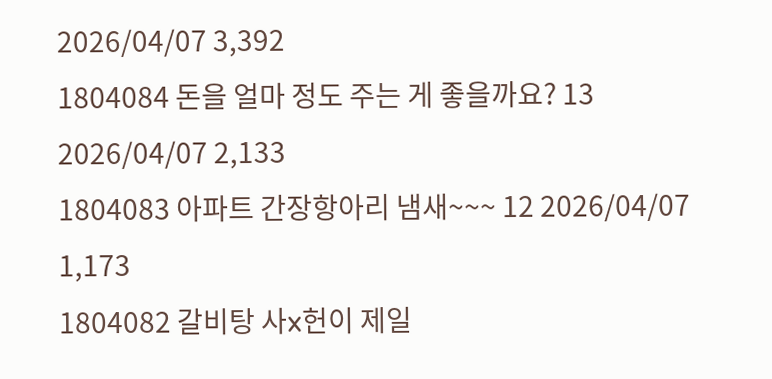2026/04/07 3,392
1804084 돈을 얼마 정도 주는 게 좋을까요? 13 2026/04/07 2,133
1804083 아파트 간장항아리 냄새~~~ 12 2026/04/07 1,173
1804082 갈비탕 사x헌이 제일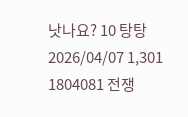낫나요? 10 탕탕 2026/04/07 1,301
1804081 전쟁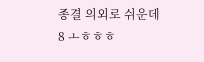종결 의외로 쉬운데 8 ㅗㅎㅎㅎ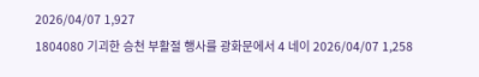2026/04/07 1,927
1804080 기괴한 승천 부활절 행사를 광화문에서 4 네이 2026/04/07 1,258